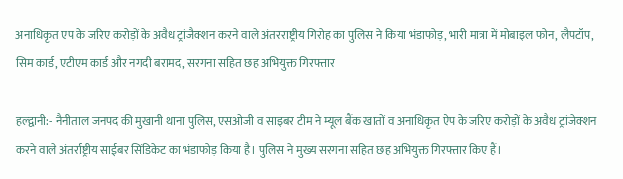अनाधिकृत एप के जरिए करोड़ों के अवैध ट्रांजैक्शन करने वाले अंतरराष्ट्रीय गिरोह का पुलिस ने किया भंडाफोड़, भारी मात्रा में मोबाइल फोन, लैपटॉप, सिम कार्ड, एटीएम कार्ड और नगदी बरामद, सरगना सहित छह अभियुक्त गिरफ्तार

हल्द्वानी:- नैनीताल जनपद की मुखानी थाना पुलिस, एसओजी व साइबर टीम ने म्यूल बैंक खातों व अनाधिकृत ऐप के जरिए करोड़ों के अवैध ट्रांजेक्शन करने वाले अंतर्राष्ट्रीय साईबर सिंडिकेट का भंडाफोड़ किया है। पुलिस ने मुख्य सरगना सहित छह अभियुक्त गिरफ्तार किए हैं।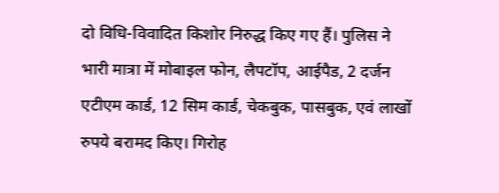दो विधि-विवादित किशोर निरुद्ध किए गए हैं। पुलिस ने भारी मात्रा में मोबाइल फोन, लैपटॉप, आईपैड, 2 दर्जन एटीएम कार्ड, 12 सिम कार्ड, चेकबुक, पासबुक, एवं लाखों रुपये बरामद किए। गिरोह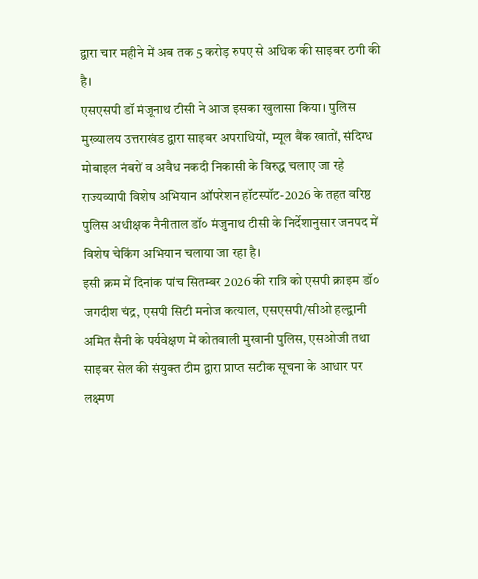द्वारा चार महीने में अब तक 5 करोड़ रुपए से अधिक की साइबर ठगी की है।
एसएसपी डॉ मंजूनाथ टीसी ने आज इसका खुलासा किया। पुलिस मुख्यालय उत्तराखंड द्वारा साइबर अपराधियों, म्यूल बैंक खातों, संदिग्ध मोबाइल नंबरों व अवैध नकदी निकासी के विरुद्ध चलाए जा रहे राज्यव्यापी विशेष अभियान ऑपरेशन हॉटस्पॉट-2026 के तहत वरिष्ठ पुलिस अधीक्षक नैनीताल डॉ० मंजुनाथ टीसी के निर्देशानुसार जनपद में विशेष चेकिंग अभियान चलाया जा रहा है।
इसी क्रम में दिनांक पांच सितम्बर 2026 की रात्रि को एसपी क्राइम डॉ० जगदीश चंद्र, एसपी सिटी मनोज कत्याल, एसएसपी/सीओ हल्द्वानी अमित सैनी के पर्यवेक्षण में कोतवाली मुखानी पुलिस, एसओजी तथा साइबर सेल की संयुक्त टीम द्वारा प्राप्त सटीक सूचना के आधार पर लक्ष्मण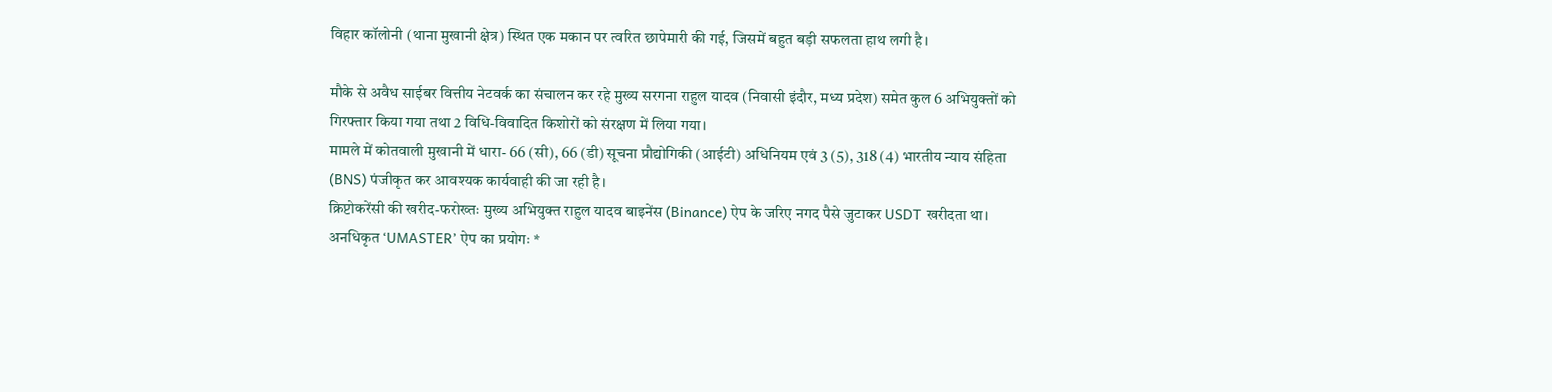विहार कॉलोनी (थाना मुखानी क्षेत्र) स्थित एक मकान पर त्वरित छापेमारी की गई, जिसमें बहुत बड़ी सफलता हाथ लगी है।

मौके से अवैध साईबर वित्तीय नेटवर्क का संचालन कर रहे मुख्य सरगना राहुल यादव (निवासी इंदौर, मध्य प्रदेश) समेत कुल 6 अभियुक्तों को गिरफ्तार किया गया तथा 2 विधि-विवादित किशोरों को संरक्षण में लिया गया।
मामले में कोतवाली मुखानी में धारा- 66 (सी), 66 (डी) सूचना प्रौद्योगिकी (आईटी) अधिनियम एवं 3 (5), 318 (4) भारतीय न्याय संहिता (BNS) पंजीकृत कर आवश्यक कार्यवाही की जा रही है।
क्रिप्टोकरेंसी की खरीद-फरोख्तः मुख्य अभियुक्त राहुल यादव बाइनेंस (Binance) ऐप के जरिए नगद पैसे जुटाकर USDT खरीदता था।
अनधिकृत ‘UMASTER’ ऐप का प्रयोगः *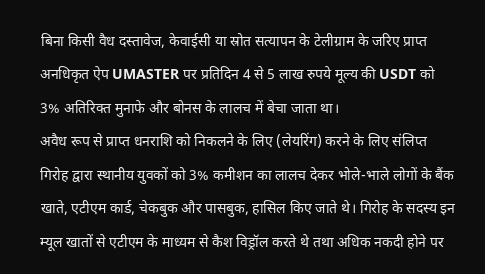बिना किसी वैध दस्तावेज, केवाईसी या स्रोत सत्यापन के टेलीग्राम के जरिए प्राप्त अनधिकृत ऐप UMASTER पर प्रतिदिन 4 से 5 लाख रुपये मूल्य की USDT को 3% अतिरिक्त मुनाफे और बोनस के लालच में बेचा जाता था।
अवैध रूप से प्राप्त धनराशि को निकलने के लिए (लेयरिंग) करने के लिए संलिप्त गिरोह द्वारा स्थानीय युवकों को 3% कमीशन का लालच देकर भोले-भाले लोगों के बैंक खाते, एटीएम कार्ड, चेकबुक और पासबुक, हासिल किए जाते थे। गिरोह के सदस्य इन म्यूल खातों से एटीएम के माध्यम से कैश विड्रॉल करते थे तथा अधिक नकदी होने पर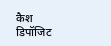कैश डिपॉजिट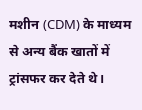मशीन (CDM) के माध्यम से अन्य बैंक खातों में ट्रांसफर कर देते थे।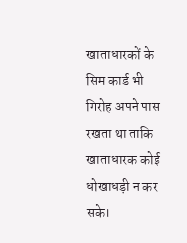खाताधारकों के सिम कार्ड भी गिरोह अपने पास रखता था ताकि खाताधारक कोई धोखाधड़ी न कर सके।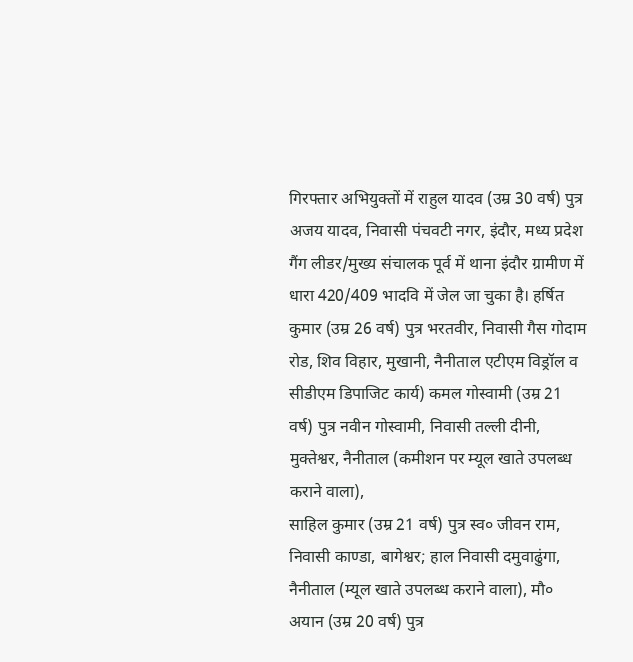गिरफ्तार अभियुक्तों में राहुल यादव (उम्र 30 वर्ष) पुत्र अजय यादव, निवासी पंचवटी नगर, इंदौर, मध्य प्रदेश गैंग लीडर/मुख्य संचालक पूर्व में थाना इंदौर ग्रामीण में धारा 420/409 भादवि में जेल जा चुका है। हर्षित कुमार (उम्र 26 वर्ष) पुत्र भरतवीर, निवासी गैस गोदाम रोड, शिव विहार, मुखानी, नैनीताल एटीएम विड्रॉल व सीडीएम डिपाजिट कार्य) कमल गोस्वामी (उम्र 21 वर्ष) पुत्र नवीन गोस्वामी, निवासी तल्ली दीनी, मुक्तेश्वर, नैनीताल (कमीशन पर म्यूल खाते उपलब्ध कराने वाला),
साहिल कुमार (उम्र 21 वर्ष) पुत्र स्व० जीवन राम, निवासी काण्डा, बागेश्वर; हाल निवासी दमुवाढुंगा, नैनीताल (म्यूल खाते उपलब्ध कराने वाला), मौ० अयान (उम्र 20 वर्ष) पुत्र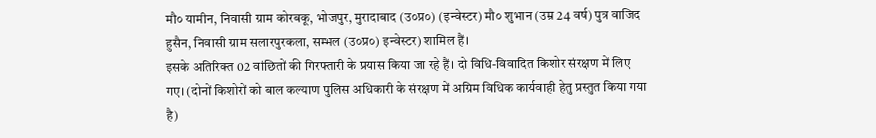मौ० यामीन, निवासी ग्राम कोरबकू, भोजपुर, मुरादाबाद (उ०प्र०) (इन्वेस्टर) मौ० शुभान (उम्र 24 वर्ष) पुत्र वाजिद हुसैन, निवासी ग्राम सलारपुरकला, सम्भल (उ०प्र०) इन्वेस्टर) शामिल हैं।
इसके अतिरिक्त 02 वांछितों की गिरफ्तारी के प्रयास किया जा रहे हैं। दो विधि-विवादित किशोर संरक्षण में लिए गए। (दोनों किशोरों को बाल कल्याण पुलिस अधिकारी के संरक्षण में अग्रिम विधिक कार्यवाही हेतु प्रस्तुत किया गया है)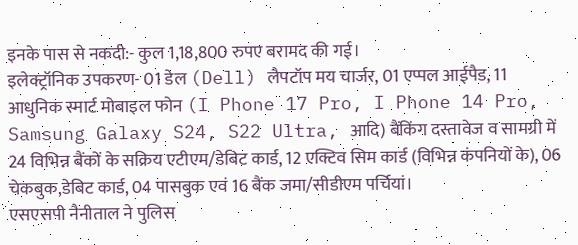इनके पास से नकदी:- कुल 1,18,800 रुपए बरामद की गई।
इलेक्ट्रॉनिक उपकरण- 01 डेल (Dell) लैपटॉप मय चार्जर, 01 एप्पल आईपैड, 11 आधुनिक स्मार्ट मोबाइल फोन (I Phone 17 Pro, I Phone 14 Pro, Samsung Galaxy S24, S22 Ultra, आदि) बैंकिंग दस्तावेज व सामग्री में 24 विभिन्न बैंकों के सक्रिय एटीएम/डेबिट कार्ड, 12 एक्टिव सिम कार्ड (विभिन्न कंपनियों के), 06 चेकबुक,डेबिट कार्ड, 04 पासबुक एवं 16 बैंक जमा/सीडीएम पर्चियां।
एसएसपी नैनीताल ने पुलिस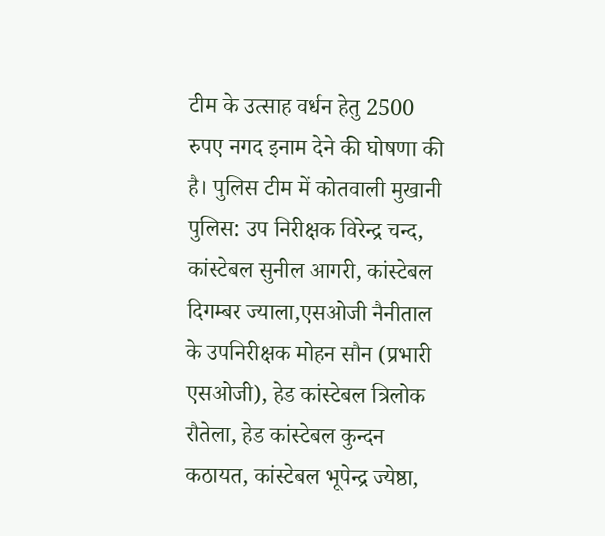टीम के उत्साह वर्धन हेतु 2500 रुपए नगद इनाम देने की घोषणा की है। पुलिस टीम में कोतवाली मुखानी पुलिस: उप निरीक्षक विरेन्द्र चन्द, कांस्टेबल सुनील आगरी, कांस्टेबल दिगम्बर ज्याला,एसओजी नैनीताल के उपनिरीक्षक मोहन सौन (प्रभारी एसओजी), हेड कांस्टेबल त्रिलोक रौतेला, हेड कांस्टेबल कुन्दन कठायत, कांस्टेबल भूपेन्द्र ज्येष्ठा,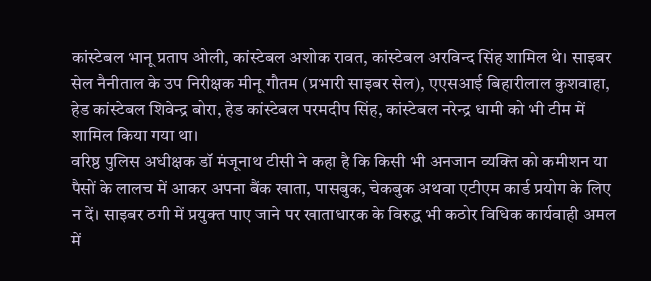कांस्टेबल भानू प्रताप ओली, कांस्टेबल अशोक रावत, कांस्टेबल अरविन्द सिंह शामिल थे। साइबर सेल नैनीताल के उप निरीक्षक मीनू गौतम (प्रभारी साइबर सेल), एएसआई बिहारीलाल कुशवाहा, हेड कांस्टेबल शिवेन्द्र बोरा, हेड कांस्टेबल परमदीप सिंह, कांस्टेबल नरेन्द्र धामी को भी टीम में शामिल किया गया था।
वरिष्ठ पुलिस अधीक्षक डॉ मंजूनाथ टीसी ने कहा है कि किसी भी अनजान व्यक्ति को कमीशन या पैसों के लालच में आकर अपना बैंक खाता, पासबुक, चेकबुक अथवा एटीएम कार्ड प्रयोग के लिए न दें। साइबर ठगी में प्रयुक्त पाए जाने पर खाताधारक के विरुद्ध भी कठोर विधिक कार्यवाही अमल में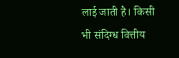लाई जाती है। किसी भी संदिग्ध वित्तीय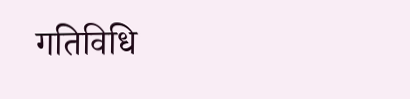गतिविधि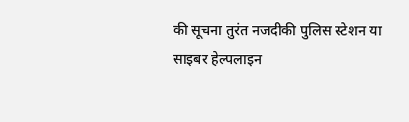की सूचना तुरंत नजदीकी पुलिस स्टेशन या साइबर हेल्पलाइन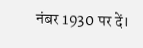नंबर 1930 पर दें।